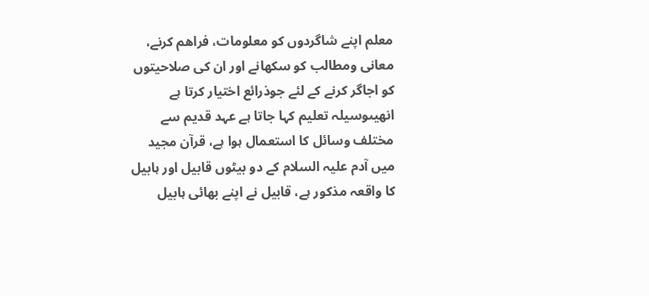معلم اپنے شاگردوں کو معلومات، فراهم كرنے، معانی ومطالب کو سکھانے اور ان کی صلاحیتوں کو اجاگر کرنے کے لئے جوذرائع اختیار کرتا ہے انهیںوسيلہ تعلیم کہا جاتا ہے عہد قدیم سے مختلف وسائل کا استعمال ہوا ہے، قرآن مجید میں آدم علیہ السلام کے دو بیٹوں قابیل اور ہابیل کا واقعہ مذکور ہے، قابیل نے اپنے بھائی ہابیل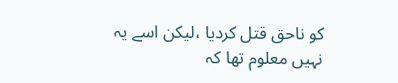کو ناحق قتل کردیا ،لیکن اسے یہ نہیں معلوم تھا کہ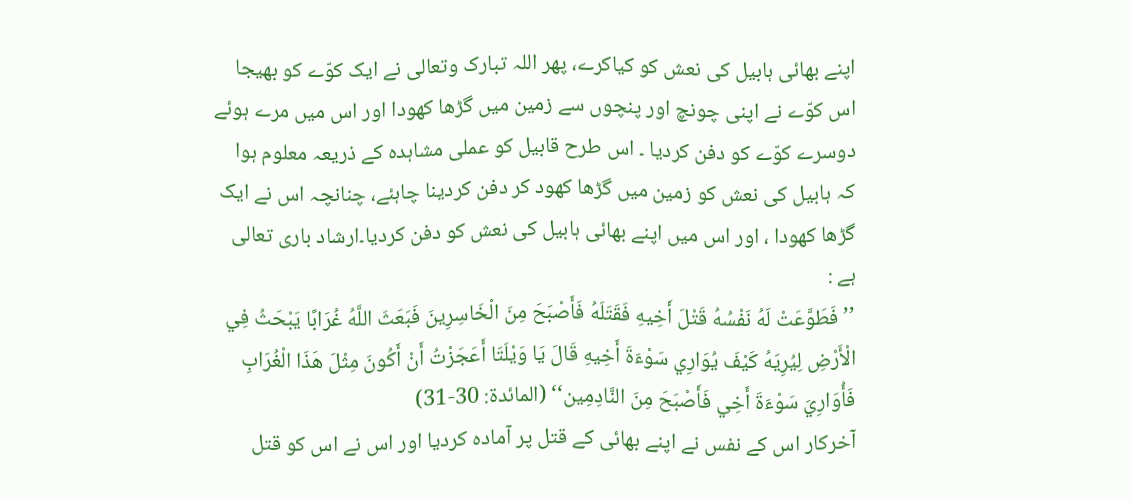اپنے بھائی ہابیل کی نعش کو کیاکرے، پھر اللہ تبارک وتعالی نے ایک کوّے کو بھیجا اس کوّے نے اپنی چونچ اور پنچوں سے زمین میں گڑھا کھودا اور اس میں مرے ہوئے دوسرے کوّے کو دفن کردیا ۔ اس طرح قابیل کو عملی مشاہدہ کے ذریعہ معلوم ہوا کہ ہابیل کی نعش کو زمین میں گڑھا کھود کر دفن کردینا چاہئے، چنانچہ اس نے ایک گڑھا کھودا ، اور اس میں اپنے بھائی ہابیل کی نعش کو دفن کردیا۔ارشاد باری تعالی ہے :
’’فَطَوَّعَتْ لَهُ نَفْسُهُ قَتْلَ أَخِيهِ فَقَتَلَهُ فَأَصْبَحَ مِنَ الْخَاسِرِينَ فَبَعَثَ اللَّهُ غُرَابًا يَبْحَثُ فِي الْأَرْضِ لِيُرِيَهُ كَيْفَ يُوَارِي سَوْءَةَ أَخِيهِ قَالَ يَا وَيْلَتَا أَعَجَزْتُ أَنْ أَكُونَ مِثْلَ هَذَا الْغُرَابِ فَأُوَارِيَ سَوْءَةَ أَخِي فَأَصْبَحَ مِنَ النَّادِمِين‘‘ (المائدة: 30-31)
آخرکار اس کے نفس نے اپنے بھائی کے قتل پر آمادہ کردیا اور اس نے اس کو قتل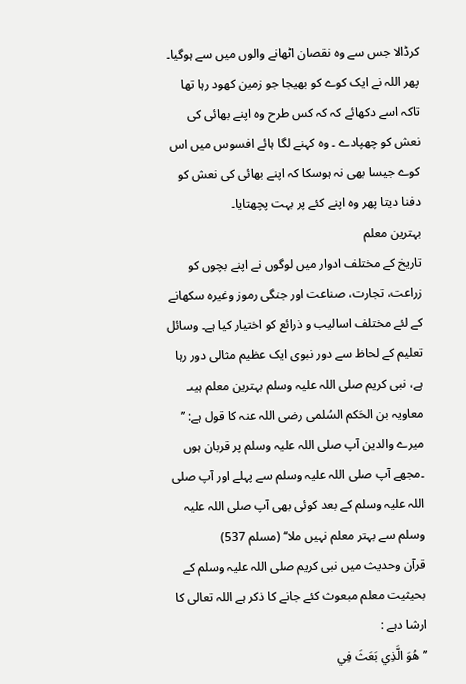کرڈالا جس سے وہ نقصان اٹھانے والوں میں سے ہوگیا۔ پھر اللہ نے ایک کوے کو بھیجا جو زمین کھود رہا تھا تاکہ اسے دکھائے کہ کہ کس طرح وہ اپنے بھائی کی نعش کو چھپادے ۔ وہ کہنے لگا ہائے افسوس میں اس کوے جیسا بھی نہ ہوسکا کہ اپنے بھائی کی نعش کو دفنا دیتا پھر وہ اپنے کئے پر بہت پچھتایا۔
بہترین معلم
تاریخ کے مختلف ادوار میں لوگوں نے اپنے بچوں کو زراعت، تجارت، صناعت اور جنگی رموز وغیرہ سکھانے کے لئے مختلف اسالیب و ذرائع کو اختيار کیا ہے۔ وسائل تعليم كے لحاظ سے دور نبوی ایک عظیم مثالی دور رہا ہے، نبی کریم صلی اللہ علیہ وسلم بہترین معلم ہیںـ معاویہ بن الحَکم السُلمی رضی اللہ عنہ كا قول ہے: ’’ میرے والدین آپ صلی اللہ علیہ وسلم پر قربان ہوں ۔مجھے آپ صلی اللہ علیہ وسلم سے پہلے اور آپ صلی اللہ علیہ وسلم کے بعد کوئی بھی آپ صلی اللہ علیہ وسلم سے بہتر معلم نہیں ملا‘‘ (مسلم 537)
قرآن وحدیث میں نبی کریم صلی اللہ علیہ وسلم کے بحیثیت معلم مبعوث کئے جانے کا ذکر ہے اللہ تعالی کا ارشا دہے :
’’هُوَ الَّذِي بَعَثَ فِي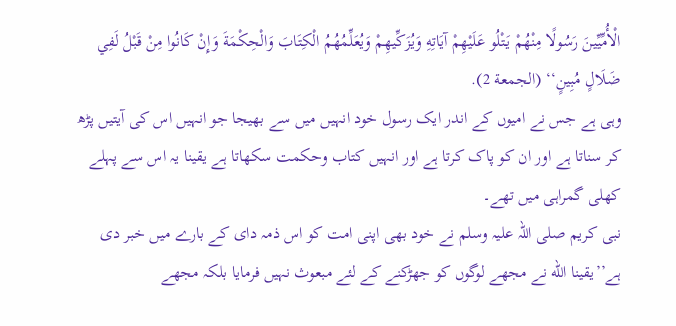الْأُمِّيِّينَ رَسُولًا مِنْهُمْ يَتْلُو عَلَيْهِمْ آيَاتِهِ وَيُزَكِّيهِمْ وَيُعَلِّمُهُمُ الْكِتَابَ وَالْحِكْمَةَ وَإِنْ كَانُوا مِنْ قَبْلُ لَفِي ضَلَالٍ مُبِينٍ‘‘ (الجمعة 2).
وہی ہے جس نے امیوں کے اندر ایک رسول خود انہیں میں سے بھیجا جو انہیں اس کی آیتیں پڑھ کر سناتا ہے اور ان کو پاک کرتا ہے اور انہیں کتاب وحکمت سکھاتا ہے یقینا یہ اس سے پہلے کھلی گمراہی میں تھے۔
نبی کریم صلی اللہ علیہ وسلم نے خود بھی اپنی امت کو اس ذمہ دای کے بارے میں خبر دی ہے’’یقینا الله نے مجھے لوگوں کو جھڑکنے کے لئے مبعوث نہیں فرمایا بلکہ مجھے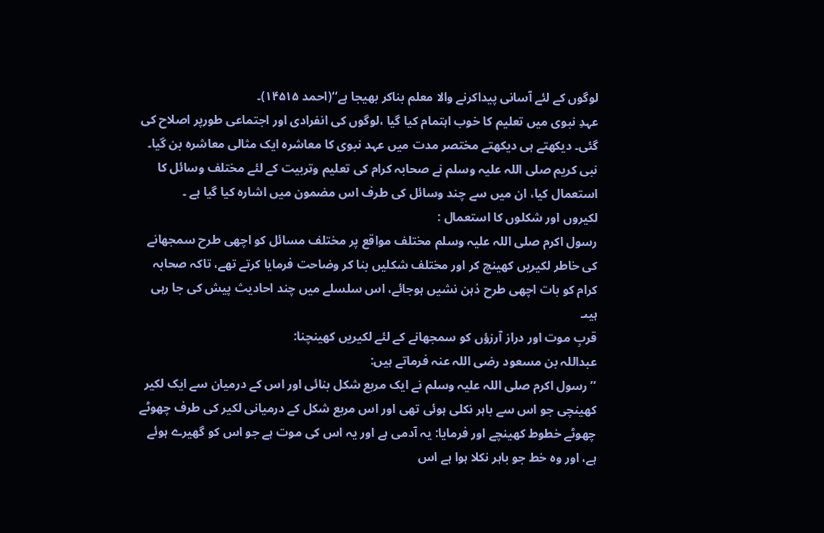لوگوں کے لئے آسانی پیداکرنے والا معلم بناکر بھیجا ہے‘‘(احمد ۱۴۵۱۵)۔
عہدِ نبوی میں تعلیم کا خوب اہتمام کیا گیا ،لوگوں کی انفرادی اور اجتماعی طورپر اصلاح کی گئی۔ دیکھتے ہی دیکھتے مختصر مدت میں عہد نبوی کا معاشرہ ایک مثالی معاشرہ بن گیا۔
نبی کریم صلی اللہ علیہ وسلم نے صحابہ کرام کی تعلیم وتربیت کے لئے مختلف وسائل کا استعمال کیا، ان میں سے چند وسائل کی طرف اس مضمون میں اشارہ کیا گیا ہے ۔
لكيروں اور شکلوں كا استعمال :
رسول اکرم صلی اللہ علیہ وسلم مختلف مواقع پر مختلف مسائل کو اچھی طرح سمجھانے کی خاطر لکیریں کھینچ کر اور مختلف شکلیں بنا کر وضاحت فرمایا کرتے تھے، تاکہ صحابہ کرام کو بات اچھی طرح ذہن نشیں ہوجائے، اس سلسلے میں چند احادیث پیش کی جا رہی ہیںـ
قربِ موت اور دراز آرزؤں کو سمجھانے کے لئے لکیریں کھینچنا:
عبداللہ بن مسعود رضی اللہ عنہ فرماتے ہیں:
’’رسول اکرم صلی اللہ علیہ وسلم نے ایک مربع شکل بنائی اور اس کے درمیان سے ایک لکیر کھینچی جو اس سے باہر نکلی ہوئی تھی اور اس مربع شکل کے درمیانی لکیر کی طرف چھوٹے چھوٹے خطوط کھینچے اور فرمایا: یہ آدمی ہے اور یہ اس کی موت ہے جو اس کو گھیرے ہوئے ہے، اور وہ خط جو باہر نکلا ہوا ہے اس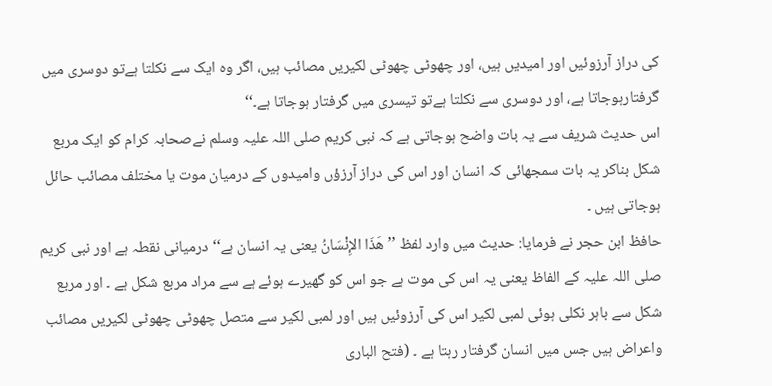کی دراز آرزوئیں اور امیدیں ہیں، اور چھوٹی چھوٹی لکیریں مصائب ہیں، اگر وہ ایک سے نکلتا ہےتو دوسری میں گرفتارہوجاتا ہے، اور دوسری سے نکلتا ہےتو تیسری میں گرفتار ہوجاتا ہے۔‘‘
اس حديث شريف سے یہ بات واضح ہوجاتی ہے کہ نبی کریم صلی اللہ علیہ وسلم نےصحابہ کرام کو ایک مربع شکل بناکر یہ بات سمجھائی کہ انسان اور اس کی دراز آرزؤں وامیدوں کے درمیان موت یا مختلف مصائب حائل ہوجاتی ہیں ۔
حافظ ابن حجر نے فرمایا: حدیث میں وارد لفظ ’’هَذَا الإِنْسَانُ یعنی یہ انسان ہے‘‘ درمیانی نقطہ ہے اور نبی کریم صلی اللہ علیہ کے الفاظ یعنی یہ اس کی موت ہے جو اس کو گھیرے ہوئے ہے سے مراد مربع شکل ہے ۔ اور مربع شکل سے باہر نکلی ہوئی لمبی لکیر اس کی آرزوئیں ہیں اور لمبی لکیر سے متصل چھوٹی چھوٹی لکیریں مصائب واعراض ہیں جس میں انسان گرفتار رہتا ہے ۔ (فتح الباری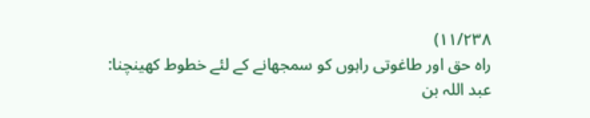۱۱/۲۳۸)
راہ حق اور طاغوتی راہوں کو سمجھانے کے لئے خطوط کھینچنا:
عبد اللہ بن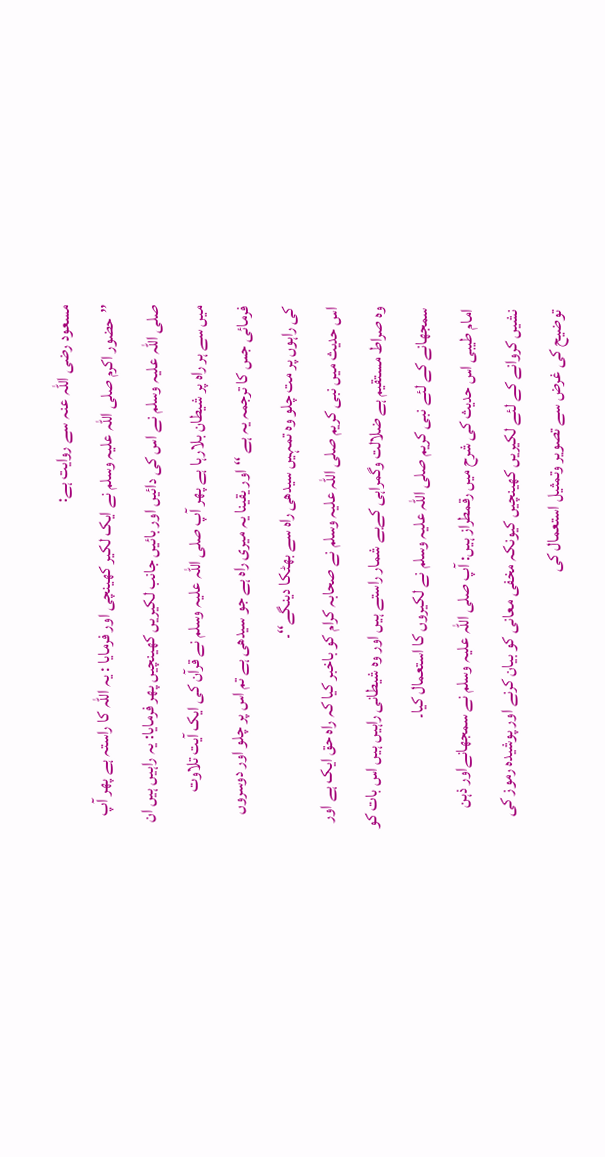مسعود رضی اللہ عنہ سے روایت ہے:
’’حضور اكرم صلی اللہ علیہ وسلم نے ایک لکیر کھینچی اور فرمایا : یہ اللہ کا راستہ ہے پھر آپ صلی اللہ علیہ وسلم نے اس کی دائیں اور بائیں جانب لکیریں کھینچیں پھر فرمایا: یہ راہیں ہیں ان میں سے ہر راہ پر شیطان بلارہا ہے پھر آپ صلی اللہ علیہ وسلم نے قرآن کی ایک آیت تلاوت فرمائی جس کا ترجمہ یہ ہے ‘‘اور یقینا یہ میری راہ ہے جو سیدھی ہے تم اس پر چلو اور دوسروں کی راہوں پر مت چلو وہ تمہیں سیدھی راہ سے بھٹکا دینگے‘‘۔
اس حديث ميں نبی کریم صلی اللہ علیہ وسلم نے صحابہ کرام کو باخبر کیا کہ راہ حق ایک ہے اور وہ صراط مستقیم ہے ضلالت وگمراہی کےبے شمار راستے ہیں اور وہ شیطانی راہیں ہیں اس بات کو سمجھانے کے لئے نبی کریم صلی اللہ علیہ وسلم نے لکیروں کا استعمال کیا۔
امام طیبی اس حدیث کی شرح میں رقمطراز ہیں: آپ صلی اللہ علیہ وسلم نے سمجھانےاور ذہن نشیں کروانے کے لئے لکیریں کھینچیں کیونکہ مخفی معانی کو بیان کرنے اور پوشیدہ رموز کی توضیح کی غرض سے تصویر وتمثیل استعمال کی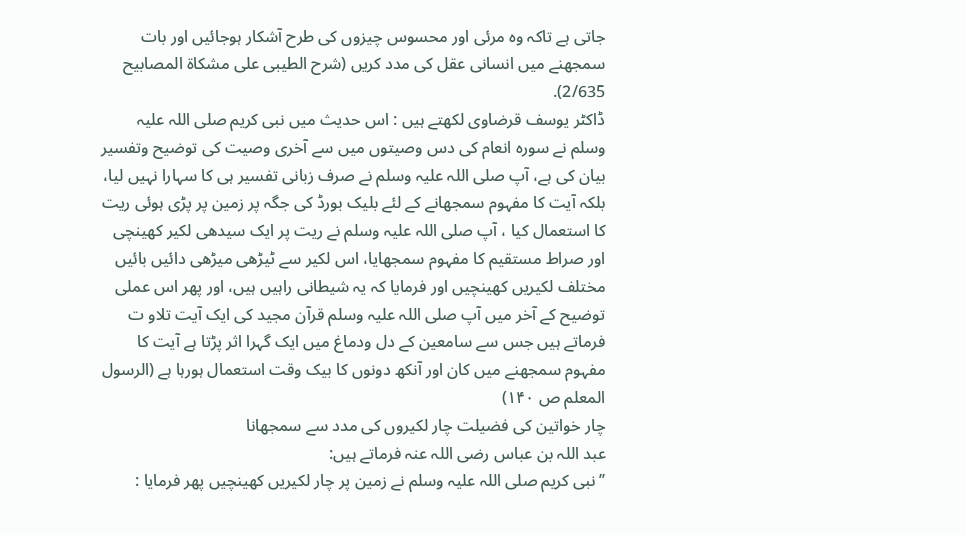جاتی ہے تاکہ وہ مرئی اور محسوس چیزوں کی طرح آشکار ہوجائیں اور بات سمجھنے میں انسانی عقل کی مدد کریں (شرح الطیبی علی مشکاة المصابيح 2/635).
ڈاکٹر یوسف قرضاوی لکھتے ہیں : اس حدیث میں نبی کریم صلی اللہ علیہ وسلم نے سورہ انعام کی دس وصیتوں میں سے آخری وصیت کی توضیح وتفسیر بیان کی ہے، آپ صلی اللہ علیہ وسلم نے صرف زبانی تفسیر ہی کا سہارا نہیں لیا، بلکہ آیت کا مفہوم سمجھانے کے لئے بلیک بورڈ کی جگہ پر زمین پر پڑی ہوئی ریت کا استعمال کیا ، آپ صلی اللہ علیہ وسلم نے ریت پر ایک سیدھی لکیر کھینچی اور صراط مستقیم کا مفہوم سمجھایا، اس لکیر سے ٹیڑھی میڑھی دائیں بائیں مختلف لکیریں کھینچیں اور فرمایا کہ یہ شیطانی راہیں ہیں، اور پھر اس عملی توضیح کے آخر میں آپ صلی اللہ علیہ وسلم قرآن مجید کی ایک آیت تلاو ت فرماتے ہیں جس سے سامعین کے دل ودماغ میں ایک گہرا اثر پڑتا ہے آیت کا مفہوم سمجھنے میں کان اور آنکھ دونوں کا بیک وقت استعمال ہورہا ہے (الرسول المعلم ص ۱۴۰)
چار خواتین کی فضیلت چار لکیروں کی مدد سے سمجھانا
عبد اللہ بن عباس رضی اللہ عنہ فرماتے ہیں:
’’نبی کریم صلی اللہ علیہ وسلم نے زمین پر چار لکیریں کھینچیں پھر فرمایا :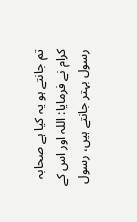تم جانتے ہو یہ کیا ہے صحابہ کرام نے فرمایا: اللہ اور اس کے رسول بہتر جانتے ہیں، رسول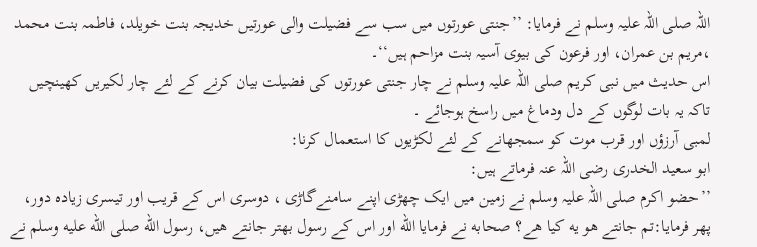اللہ صلی اللہ علیہ وسلم نے فرمایا: ’’جنتی عورتوں میں سب سے فضیلت والی عورتیں خدیجہ بنت خویلد، فاطمہ بنت محمد ،مریم بن عمران، اور فرعون کی بیوی آسیہ بنت مزاحم ہیں‘‘۔
اس حديث میں نبی کریم صلی اللہ علیہ وسلم نے چار جنتی عورتوں کی فضیلت بیان کرنے کے لئے چار لکیریں کھینچیں تاکہ یہ بات لوگوں کے دل ودماغ میں راسخ ہوجائے ۔
لمبی آرزؤں اور قرب موت کو سمجھانے کے لئے لکڑیوں کا استعمال کرنا:
ابو سعید الخدری رضی اللہ عنہ فرماتے ہیں:
’’حضو اكرم صلی اللہ علیہ وسلم نے زمین میں ایک چھڑی اپنے سامنےگاڑی ، دوسری اس کے قریب اور تیسری زیادہ دور، پھر فرمایا:تم جانتے هو یه كیا هے؟ صحابه نے فرمایا الله اور اس كے رسول بهتر جانتے هیں، رسول الله صلی الله علیه وسلم نے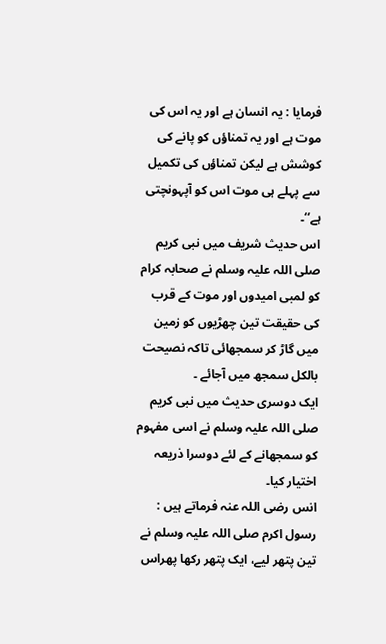فرمایا : یہ انسان ہے اور یہ اس کى موت ہے اور یہ تمناؤں کو پانے کی کوشش ہے لیکن تمناؤں کی تکمیل سے پہلے ہی موت اس کو آپہونچتی ہے‘‘۔
اس حديث شريف میں نبی کریم صلی اللہ علیہ وسلم نے صحابہ کرام کو لمبی امیدوں اور موت کے قرب کی حقیقت تین چھڑیوں کو زمین میں گاڑ کر سمجھائی تاکہ نصيحت بالکل سمجھ میں آجائے ۔
ایک دوسری حدیث میں نبی کریم صلی اللہ علیہ وسلم نے اسی مفہوم کو سمجھانے کے لئے دوسرا ذریعہ اختیار کیا۔
انس رضی اللہ عنہ فرماتے ہیں :
رسول اکرم صلی اللہ علیہ وسلم نے تین پتھر لیے، ایک پتھر رکھا پھراس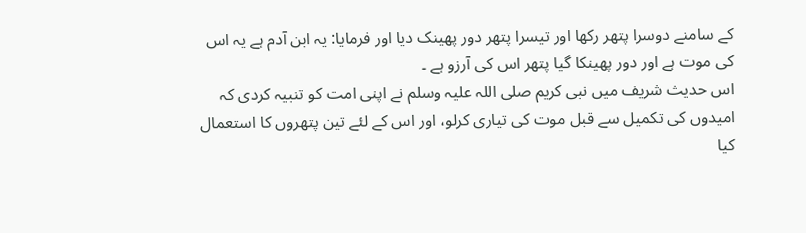کے سامنے دوسرا پتھر رکھا اور تیسرا پتھر دور پھینک دیا اور فرمایا: یہ ابن آدم ہے یہ اس کی موت ہے اور دور پھینکا گیا پتھر اس کی آرزو ہے ۔
اس حدیث شریف میں نبی کریم صلی اللہ علیہ وسلم نے اپنی امت کو تنبیہ کردی کہ امیدوں کی تکمیل سے قبل موت کی تیاری کرلو، اور اس کے لئے تین پتھروں کا استعمال کیا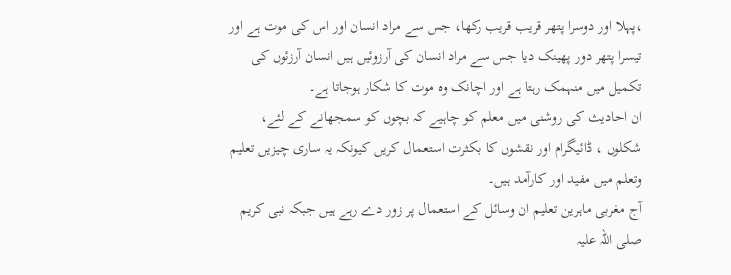،پہلا اور دوسرا پتھر قریب قریب رکھا، جس سے مراد انسان اور اس کی موت ہے اور تیسرا پتھر دور پھینک دیا جس سے مراد انسان کی آرزوئیں ہیں انسان آرزئوں کی تکمیل میں منہمک رہتا ہے اور اچانک وہ موت کا شکار ہوجاتا ہے۔
ان احاديث کی روشنی میں معلم کو چاہیے کہ بچوں کو سمجھانے کے لئے، شکلوں ، ڈائیگرام اور نقشوں کا بکثرت استعمال کریں کیونکہ یہ ساری چیزیں تعلیم وتعلم میں مفید اور کارآمد ہیں۔
آج مغربی ماہرین تعلیم ان وسائل کے استعمال پر زور دے رہے ہیں جبکہ نبی کریم صلی اللہ علیہ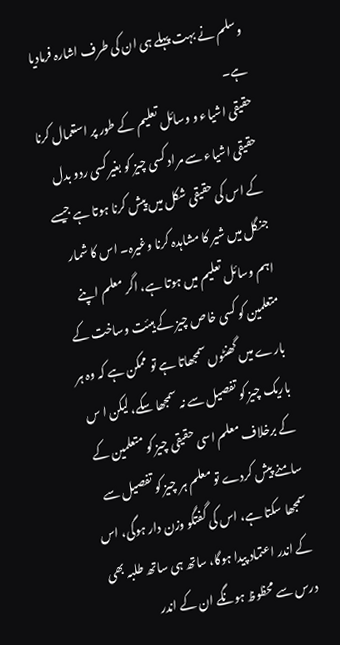وسلم نے بہت پہلے ہی ان کی طرف اشارہ فرمادیا ہے۔
حقیقی اشیاء و وسائل تعلیم کے طور پر استعمال کرنا
حقیقی اشیاء سے مراد کسی چیز کو بغیرکسی ردو بدل کے اس کی حقیقی شکل میں پیش کرنا ہوتا ہے جیسے جنگل میں شیر کا مشاہدہ کرنا وغیرہ۔ اس کا شمار اہم وسائل تعلیم میں ہوتا ہے، اگر معلم اپنے متعلمین کو کسی خاص چیز کے ہیئت وساخت کے بارے میں گھنٹوں سمجھاتا ہے تو ممکن ہے کہ وہ ہر باریک چیز کو تفصیل سے نہ سمجھا سکے، لیکن ا س کے برخلاف معلم اسی حقیقی چیز کو متعلمین کے سامنے پیش کردے تو معلم ہر چیز کو تفصیل سے سمجھا سکتا ہے، اس کی گفتگو وزن دار ہوگی، اس کے اندر اعتماد پیدا ہوگا، ساتھ ہی ساتھ طلبہ بھی درس سے محظوظ ہونگے ان کے اندر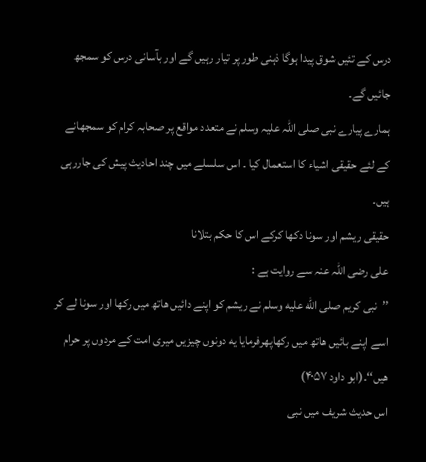درس کے تئیں شوق پیدا ہوگا ذہنی طور پر تیار رہیں گے اور بآسانی درس کو سمجھ جائیں گے۔
ہمارے پیارے نبی صلی اللہ علیہ وسلم نے متعدد مواقع پر صحابہ کرام کو سمجھانے کے لئے حقیقی اشیاء کا استعمال کیا ۔ اس سلسلے میں چند احادیث پیش کی جاررہی ہیں۔
حقیقی ریشم اور سونا دکھا کرکے اس کا حکم بتلانا
علی رضی اللہ عنہ سے روایت ہے :
’’نبی كریم صلی الله علیه وسلم نے ریشم كو اپنے دائیں هاتھ میں ركھا اور سونا لے كر اسے اپنے بائیں هاتھ میں ركھاپھرفرمایا یه دونوں چیزیں میری امت كے مردوں پر حرام هیں‘‘۔(ابو داود ۴۰۵۷)
اس حديث شريف میں نبی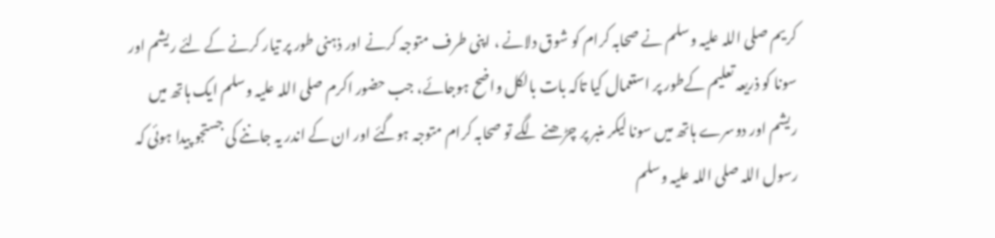کریم صلی اللہ علیہ وسلم نے صحابہ کرام کو شوق دلانے ، اپنی طرف متوجہ کرنے اور ذہنی طور پر تیار کرنے کے لئے ریشم اور سونا کو ذریعہ تعلیم کےطور پر استعمال کیا تاکہ بات بالکل واضح ہوجائے، جب حضور اکرم صلی اللہ علیہ وسلم ایک ہاتھ میں ریشم اور دوسرے ہاتھ میں سونا لیکر منبر پر چڑھنے لگے تو صحابہ کرام متوجہ ہوگئے اور ان کے اندر یہ جاننے کی جستجو پیدا ہوئی کہ رسول اللہ صلی اللہ علیہ وسلم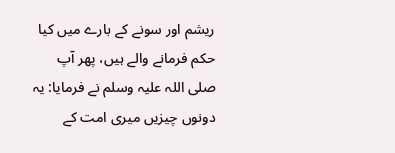ریشم اور سونے کے بارے میں کیا حکم فرمانے والے ہیں، پھر آپ صلی اللہ علیہ وسلم نے فرمایا: یہ دونوں چیزیں میری امت کے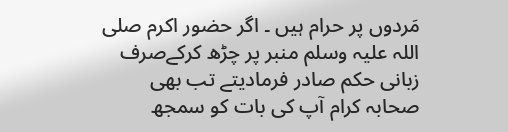مَردوں پر حرام ہیں ۔ اگر حضور اکرم صلی اللہ علیہ وسلم منبر پر چڑھ کرکےصرف زبانی حکم صادر فرمادیتے تب بھی صحابہ کرام آپ کی بات کو سمجھ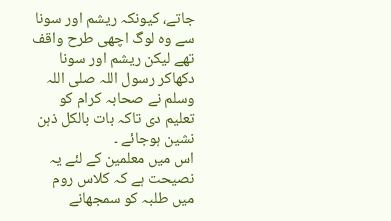جاتے، کیونکہ ریشم اور سونا سے وہ لوگ اچھی طرح واقف تھے لیکن ریشم اور سونا دکھاکر رسول اللہ صلی اللہ وسلم نے صحابہ کرام کو تعلیم دی تاکہ بات بالکل ذہن نشین ہوجائے ۔
اس میں معلمین کے لئے یہ نصیحت ہے کہ کلاس روم میں طلبہ کو سمجھانے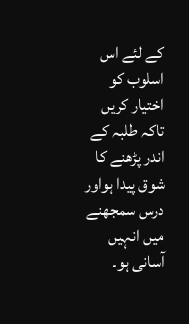کے لئے اس اسلوب کو اختیار کریں تاکہ طلبہ کے اندر پڑھنے کا شوق پیدا ہواور درس سمجھنے میں انہیں آسانی ہو۔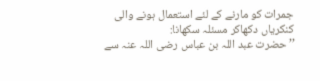جمرات کو مارنے کے لئے استعمال ہونے والی کنکریاں دکھاکر مسئلہ سکھانا:
’’حضرت عبد اللہ بن عباس رضی اللہ عنہ سے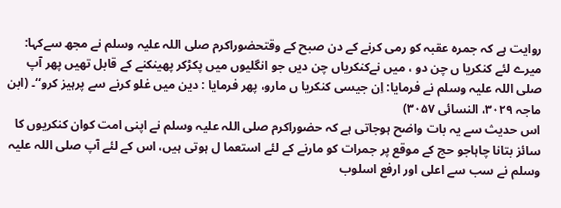روایت ہے کہ جمرہ عقبہ کو رمی کرنے کے دن صبح کے وقتحضوراکرم صلی اللہ علیہ وسلم نے مجھ سےکہا: میرے لئے کنکریا ں چن دو ، میں نےکنکریاں چن دیں جو انگلیوں میں پکڑکر پھینکنے کے قابل تھیں پھر آپ صلی اللہ علیہ وسلم نے فرمایا: اِن جیسی کنکریا ں مارو، پھر فرمایا : دین میں غلو کرنے سے پرہیز کرو‘‘۔ (ابن ماجہ ۳۰۲۹، النسائی ۳۰۵۷)
اس حديث سے یہ بات واضح ہوجاتی ہے کہ حضوراکرم صلی اللہ علیہ وسلم نے اپنی امت کوان کنکریوں کا سائز بتانا چاہاجو حج کے موقع پر جمرات کو مارنے کے لئے استعما ل ہوتی ہیں، اس کے لئے آپ صلی اللہ علیہ وسلم نے سب سے اعلی اور ارفع اسلوب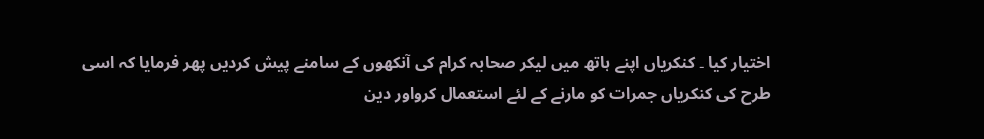اختیار کیا ۔ کنکریاں اپنے ہاتھ میں لیکر صحابہ کرام کی آنکھوں کے سامنے پیش کردیں پھر فرمایا کہ اسی طرح کی کنکریاں جمرات کو مارنے کے لئے استعمال کرواور دین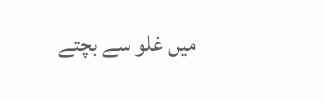میں غلو سے بچتے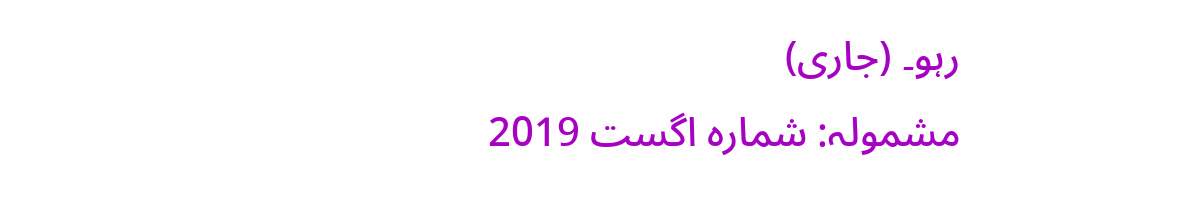رہو۔ (جاری)
مشمولہ: شمارہ اگست 2019